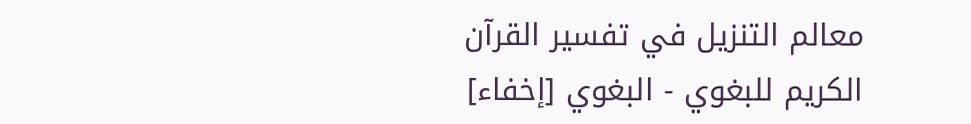معالم التنزيل في تفسير القرآن الكريم للبغوي - البغوي [إخفاء]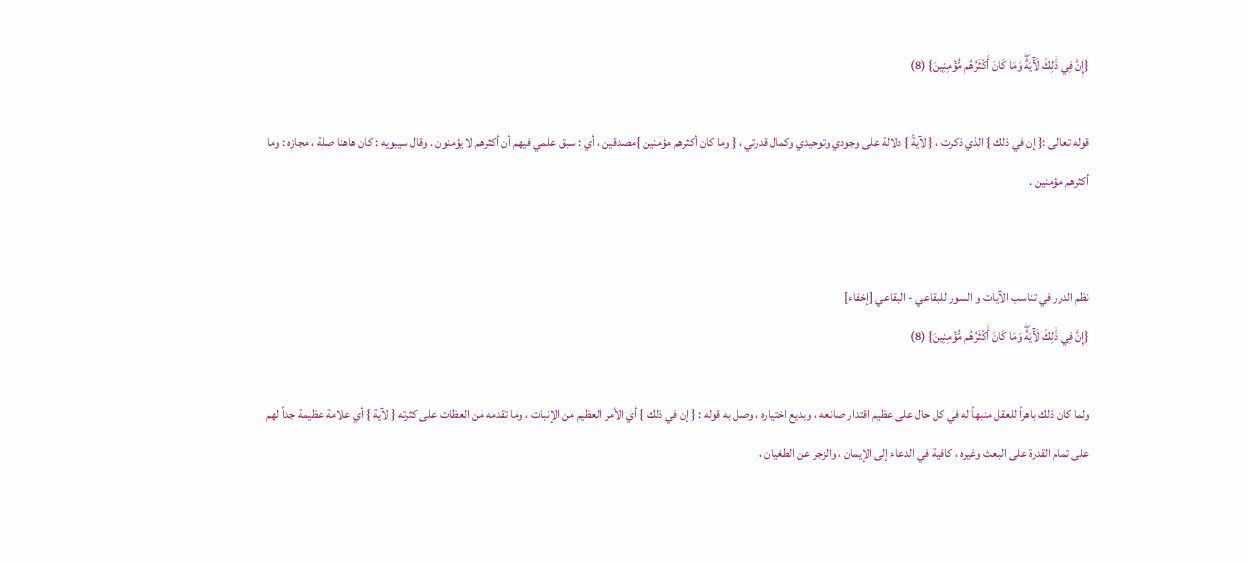{إِنَّ فِي ذَٰلِكَ لَأٓيَةٗۖ وَمَا كَانَ أَكۡثَرُهُم مُّؤۡمِنِينَ} (8)

قوله تعالى :{ إن في ذلك } الذي ذكرت ، { لآيةً } دلالة على وجودي وتوحيدي وكمال قدرتي ، { وما كان أكثرهم مؤمنين }مصدقين ، أي : سبق علمي فيهم أن أكثرهم لا يؤمنون . وقال سيبويه : كان هاهنا صلة ، مجازه : وما أكثرهم مؤمنين .


نظم الدرر في تناسب الآيات و السور للبقاعي - البقاعي [إخفاء]
{إِنَّ فِي ذَٰلِكَ لَأٓيَةٗۖ وَمَا كَانَ أَكۡثَرُهُم مُّؤۡمِنِينَ} (8)

ولما كان ذلك باهراً للعقل منبهاً له في كل حال على عظيم اقتدار صانعه ، وبديع اختياره ، وصل به قوله : { إن في ذلك } أي الأمر العظيم من الإنبات ، وما تقدمه من العظات على كثرته { لآية } أي علامة عظيمة جداً لهم على تمام القدرة على البعث وغيره ، كافية في الدعاء إلى الإيمان ، والزجر عن الطغيان ،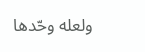ولعله وحّدها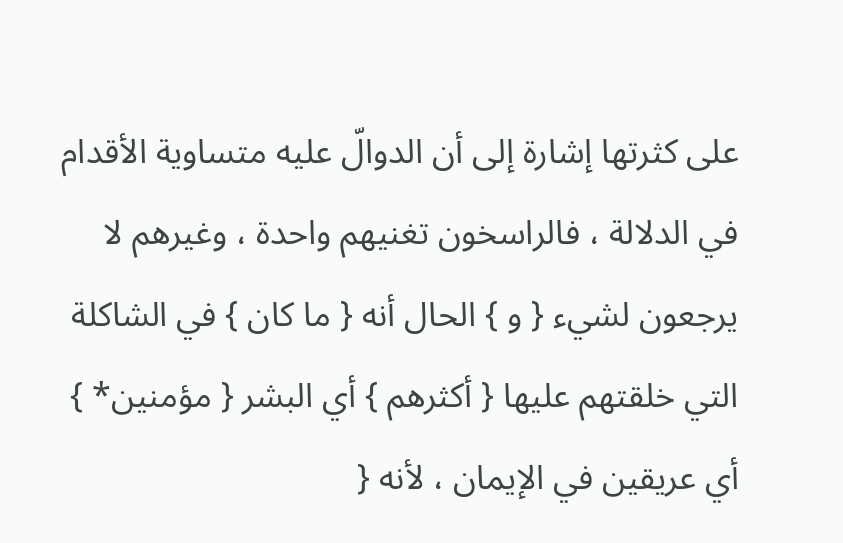على كثرتها إشارة إلى أن الدوالّ عليه متساوية الأقدام في الدلالة ، فالراسخون تغنيهم واحدة ، وغيرهم لا يرجعون لشيء { و } الحال أنه { ما كان } في الشاكلة التي خلقتهم عليها { أكثرهم } أي البشر { مؤمنين* } أي عريقين في الإيمان ، لأنه {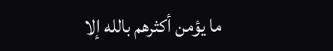ما يؤمن أكثرهم بالله إلا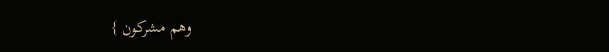وهم مشركون }